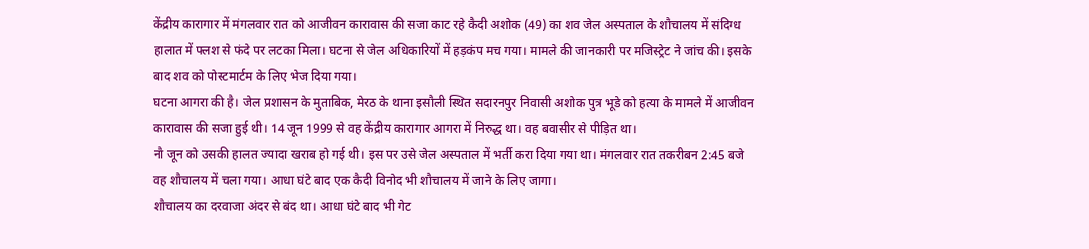केंद्रीय कारागार में मंगलवार रात को आजीवन कारावास की सजा काट रहे कैदी अशोक (49) का शव जेल अस्पताल के शौचालय में संदिग्ध हालात में फ्लश से फंदे पर लटका मिला। घटना से जेल अधिकारियों में हड़कंप मच गया। मामले की जानकारी पर मजिस्ट्रेट ने जांच की। इसके बाद शव को पोस्टमार्टम के लिए भेज दिया गया।
घटना आगरा की है। जेल प्रशासन के मुताबिक, मेरठ के थाना इसौली स्थित सदारनपुर निवासी अशोक पुत्र भूडे को हत्या के मामले में आजीवन कारावास की सजा हुई थी। 14 जून 1999 से वह केंद्रीय कारागार आगरा में निरुद्ध था। वह बवासीर से पीड़ित था।
नौ जून को उसकी हालत ज्यादा खराब हो गई थी। इस पर उसे जेल अस्पताल में भर्ती करा दिया गया था। मंगलवार रात तकरीबन 2:45 बजे वह शौचालय में चला गया। आधा घंटे बाद एक कैदी विनोद भी शौचालय में जाने के लिए जागा।
शौचालय का दरवाजा अंदर से बंद था। आधा घंटे बाद भी गेट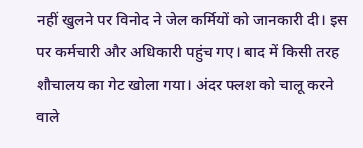नहीं खुलने पर विनोद ने जेल कर्मियों को जानकारी दी। इस पर कर्मचारी और अधिकारी पहुंच गए। बाद में किसी तरह शौचालय का गेट खोला गया। अंदर फ्लश को चालू करने वाले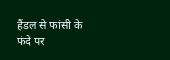हैंडल से फांसी के फंदे पर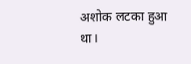अशोक लटका हुआ था।